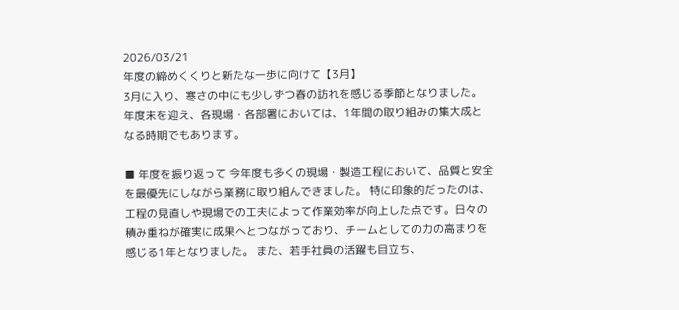2026/03/21
年度の締めくくりと新たな一歩に向けて【3月】
3月に入り、寒さの中にも少しずつ春の訪れを感じる季節となりました。年度末を迎え、各現場・各部署においては、1年間の取り組みの集大成となる時期でもあります。

■ 年度を振り返って 今年度も多くの現場・製造工程において、品質と安全を最優先にしながら業務に取り組んできました。 特に印象的だったのは、工程の見直しや現場での工夫によって作業効率が向上した点です。日々の積み重ねが確実に成果へとつながっており、チームとしての力の高まりを感じる1年となりました。 また、若手社員の活躍も目立ち、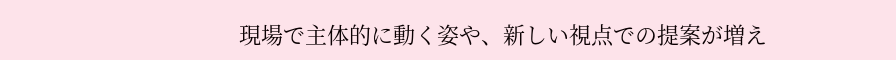現場で主体的に動く姿や、新しい視点での提案が増え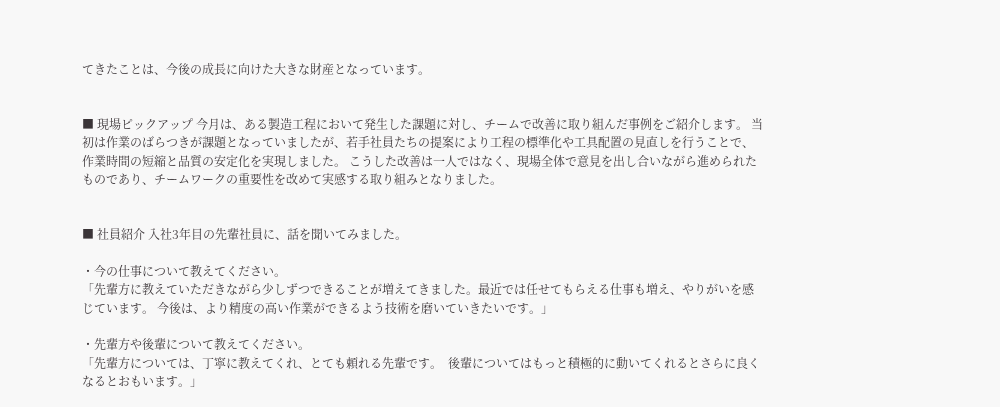てきたことは、今後の成長に向けた大きな財産となっています。


■ 現場ピックアップ 今月は、ある製造工程において発生した課題に対し、チームで改善に取り組んだ事例をご紹介します。 当初は作業のばらつきが課題となっていましたが、若手社員たちの提案により工程の標準化や工具配置の見直しを行うことで、作業時間の短縮と品質の安定化を実現しました。 こうした改善は一人ではなく、現場全体で意見を出し合いながら進められたものであり、チームワークの重要性を改めて実感する取り組みとなりました。


■ 社員紹介 入社3年目の先輩社員に、話を聞いてみました。

・今の仕事について教えてください。
「先輩方に教えていただきながら少しずつできることが増えてきました。最近では任せてもらえる仕事も増え、やりがいを感じています。 今後は、より精度の高い作業ができるよう技術を磨いていきたいです。」

・先輩方や後輩について教えてください。
「先輩方については、丁寧に教えてくれ、とても頼れる先輩です。  後輩についてはもっと積極的に動いてくれるとさらに良くなるとおもいます。」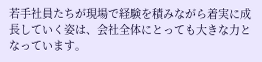若手社員たちが現場で経験を積みながら着実に成長していく姿は、会社全体にとっても大きな力となっています。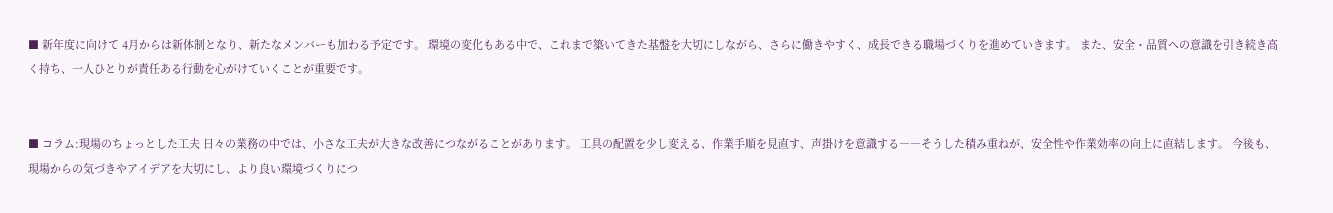■ 新年度に向けて 4月からは新体制となり、新たなメンバーも加わる予定です。 環境の変化もある中で、これまで築いてきた基盤を大切にしながら、さらに働きやすく、成長できる職場づくりを進めていきます。 また、安全・品質への意識を引き続き高く持ち、一人ひとりが責任ある行動を心がけていくことが重要です。


■ コラム:現場のちょっとした工夫 日々の業務の中では、小さな工夫が大きな改善につながることがあります。 工具の配置を少し変える、作業手順を見直す、声掛けを意識する――そうした積み重ねが、安全性や作業効率の向上に直結します。 今後も、現場からの気づきやアイデアを大切にし、より良い環境づくりにつ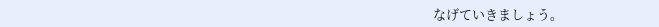なげていきましょう。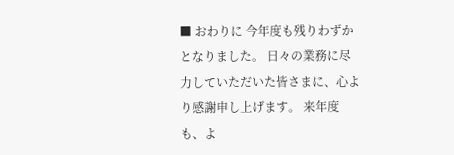■ おわりに 今年度も残りわずかとなりました。 日々の業務に尽力していただいた皆さまに、心より感謝申し上げます。 来年度も、よ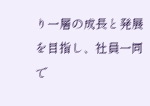り一層の成長と発展を目指し、社員一同で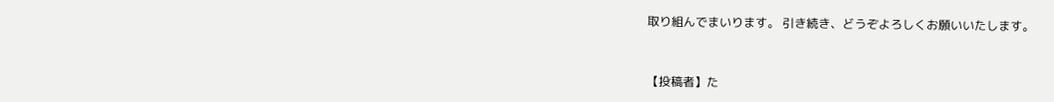取り組んでまいります。 引き続き、どうぞよろしくお願いいたします。


【投稿者】た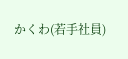かくわ(若手社員)